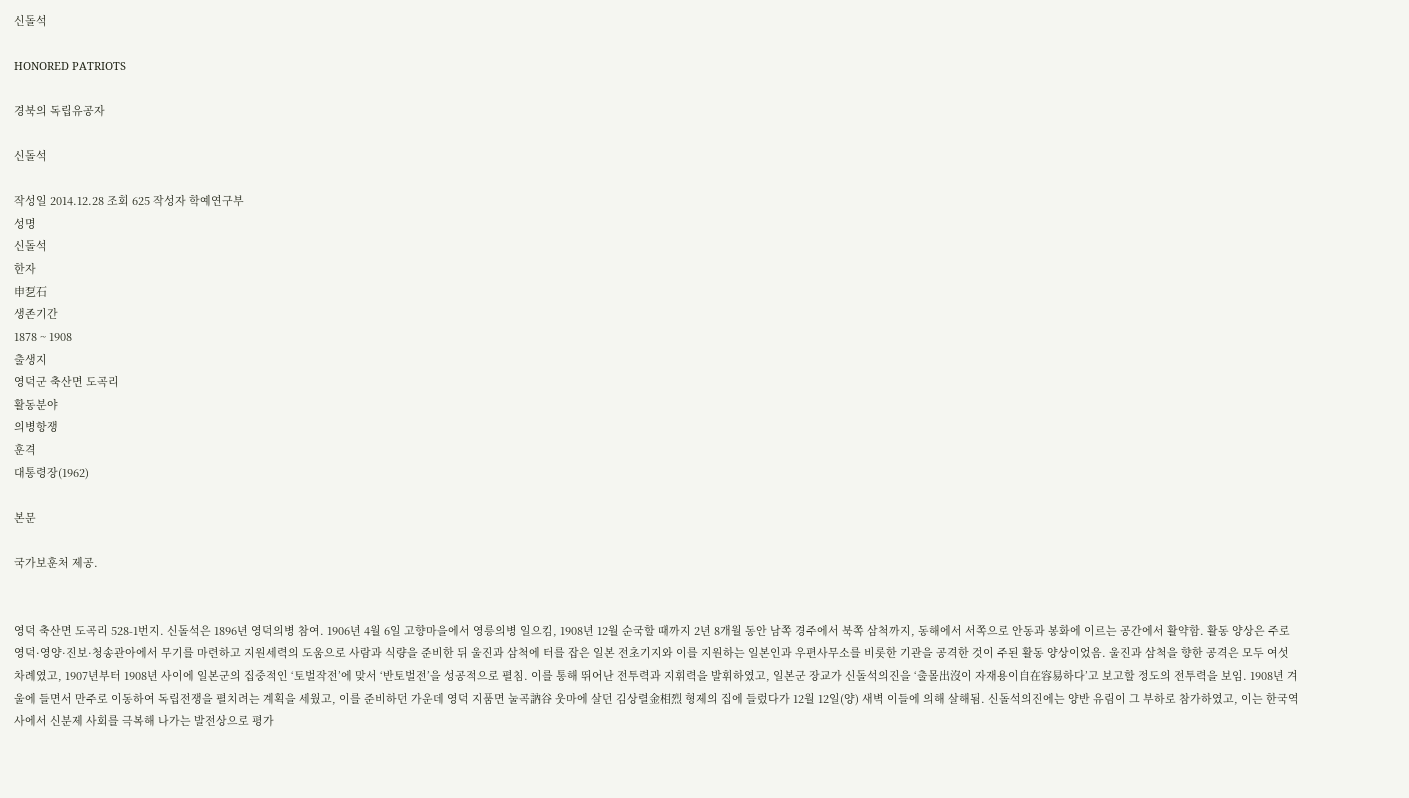신돌석

HONORED PATRIOTS

경북의 독립유공자

신돌석

작성일 2014.12.28 조회 625 작성자 학예연구부
성명
신돌석
한자
申乭石
생존기간
1878 ~ 1908
출생지
영덕군 축산면 도곡리
활동분야
의병항쟁
훈격
대통령장(1962)

본문

국가보훈처 제공.


영덕 축산면 도곡리 528-1번지. 신돌석은 1896년 영덕의병 참여. 1906년 4월 6일 고향마을에서 영릉의병 일으킴, 1908년 12월 순국할 때까지 2년 8개월 동안 남쪽 경주에서 북쪽 삼척까지, 동해에서 서쪽으로 안동과 봉화에 이르는 공간에서 활약함. 활동 양상은 주로 영덕·영양·진보·청송관아에서 무기를 마련하고 지원세력의 도움으로 사람과 식량을 준비한 뒤 울진과 삼척에 터를 잡은 일본 전초기지와 이를 지원하는 일본인과 우편사무소를 비롯한 기관을 공격한 것이 주된 활동 양상이었음. 울진과 삼척을 향한 공격은 모두 여섯 차례였고, 1907년부터 1908년 사이에 일본군의 집중적인 ‘토벌작전’에 맞서 ‘반토벌전’을 성공적으로 펼침. 이를 통해 뛰어난 전투력과 지휘력을 발휘하였고, 일본군 장교가 신돌석의진을 ‘출몰出沒이 자재용이自在容易하다’고 보고할 정도의 전투력을 보임. 1908년 겨울에 들면서 만주로 이동하여 독립전쟁을 펼치려는 계획을 세웠고, 이를 준비하던 가운데 영덕 지품면 눌곡訥谷 웃마에 살던 김상렬金相烈 형제의 집에 들렀다가 12월 12일(양) 새벽 이들에 의해 살해됨. 신돌석의진에는 양반 유림이 그 부하로 참가하였고, 이는 한국역사에서 신분제 사회를 극복해 나가는 발전상으로 평가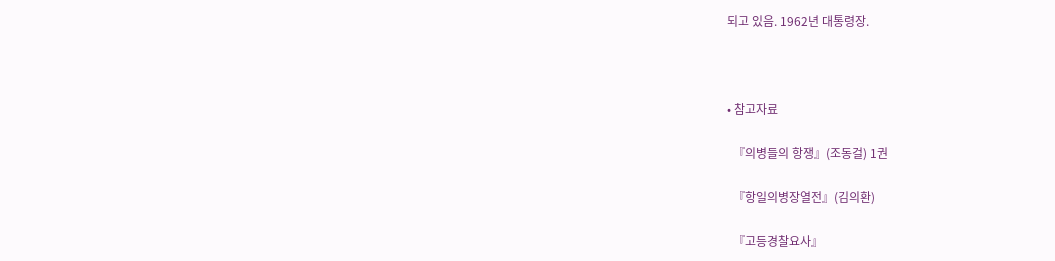되고 있음. 1962년 대통령장.



• 참고자료

  『의병들의 항쟁』(조동걸) 1권

  『항일의병장열전』(김의환)

  『고등경찰요사』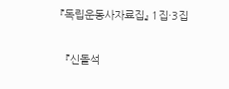『독립운동사자료집』 1집·3집

  『신돌석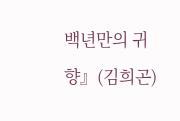백년만의 귀향』(김희곤)